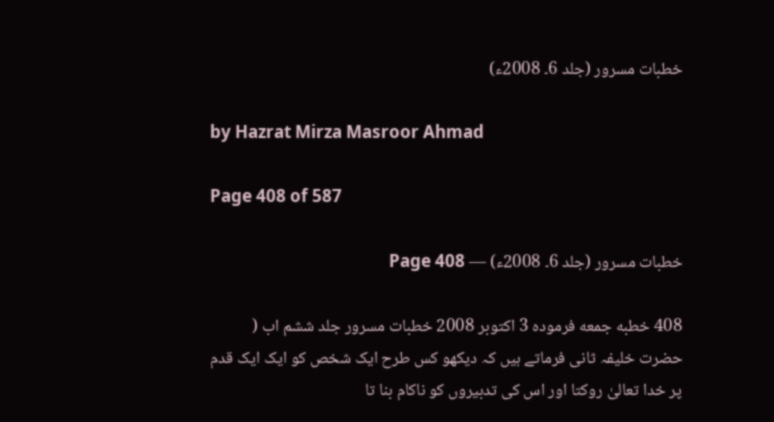خطبات مسرور (جلد 6۔ 2008ء)

by Hazrat Mirza Masroor Ahmad

Page 408 of 587

خطبات مسرور (جلد 6۔ 2008ء) — Page 408

408 خطبه جمعه فرموده 3 اکتوبر 2008 خطبات مسرور جلد ششم اب ( حضرت خلیفہ ثانی فرماتے ہیں کہ دیکھو کس طرح ایک شخص کو ایک ایک قدم پر خدا تعالیٰ روکتا اور اس کی تدبیروں کو ناکام بنا تا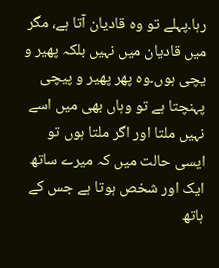رہا۔پہلے تو وہ قادیان آتا ہے، مگر میں قادیان میں نہیں بلکہ پھیر و یچی ہوں۔وہ پھر پھیر و پیچی پہنچتا ہے تو وہاں بھی میں اسے نہیں ملتا اور اگر ملتا ہوں تو ایسی حالت میں کہ میرے ساتھ ایک اور شخص ہوتا ہے جس کے ہاتھ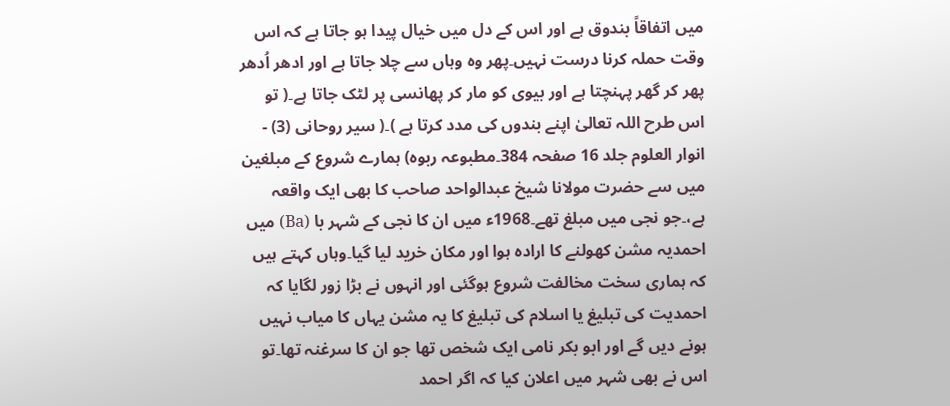میں اتفاقاً بندوق ہے اور اس کے دل میں خیال پیدا ہو جاتا ہے کہ اس وقت حملہ کرنا درست نہیں۔پھر وہ وہاں سے چلا جاتا ہے اور ادھر اُدھر پھر کر گھر پہنچتا ہے اور بیوی کو مار کر پھانسی پر لٹک جاتا ہے۔( تو اس طرح اللہ تعالیٰ اپنے بندوں کی مدد کرتا ہے )۔( سیر روحانی (3) - انوار العلوم جلد 16 صفحہ 384۔مطبوعہ ربوہ) ہمارے شروع کے مبلغین میں سے حضرت مولانا شیخ عبدالواحد صاحب کا بھی ایک واقعہ ہے،۔جو نجی میں مبلغ تھے۔1968ء میں ان کا نجی کے شہر با (Ba) میں احمدیہ مشن کھولنے کا ارادہ ہوا اور مکان خرید لیا گیا۔وہاں کہتے ہیں کہ ہماری سخت مخالفت شروع ہوگئی اور انہوں نے بڑا زور لگایا کہ احمدیت کی تبلیغ یا اسلام کی تبلیغ کا یہ مشن یہاں کا میاب نہیں ہونے دیں گے اور ابو بکر نامی ایک شخص تھا جو ان کا سرغنہ تھا۔تو اس نے بھی شہر میں اعلان کیا کہ اگر احمد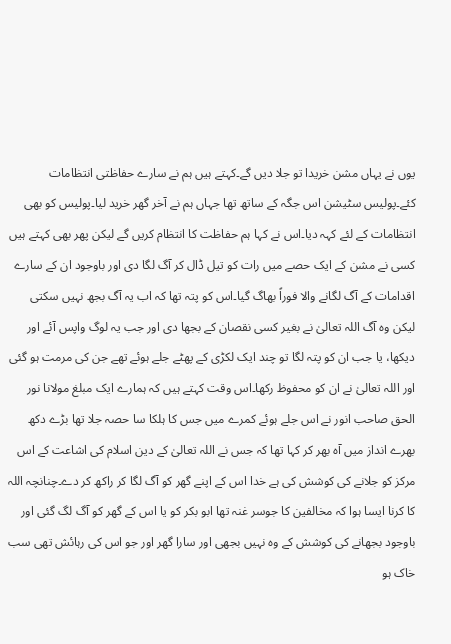یوں نے یہاں مشن خریدا تو جلا دیں گے۔کہتے ہیں ہم نے سارے حفاظتی انتظامات کئے۔پولیس سٹیشن اس جگہ کے ساتھ تھا جہاں ہم نے آخر گھر خرید لیا۔پولیس کو بھی انتظامات کے لئے کہہ دیا۔اس نے کہا ہم حفاظت کا انتظام کریں گے لیکن پھر بھی کہتے ہیں کسی نے مشن کے ایک حصے میں رات کو تیل ڈال کر آگ لگا دی اور باوجود ان کے سارے اقدامات کے آگ لگانے والا فوراً بھاگ گیا۔اس کو پتہ تھا کہ اب یہ آگ بجھ نہیں سکتی لیکن وہ آگ اللہ تعالیٰ نے بغیر کسی نقصان کے بجھا دی اور جب یہ لوگ واپس آئے اور دیکھا، یا جب ان کو پتہ لگا تو چند ایک لکڑی کے پھٹے جلے ہوئے تھے جن کی مرمت ہو گئی اور اللہ تعالیٰ نے ان کو محفوظ رکھا۔اس وقت کہتے ہیں کہ ہمارے ایک مبلغ مولانا نور الحق صاحب انور نے اس جلے ہوئے کمرے میں جس کا ہلکا سا حصہ جلا تھا بڑے دکھ بھرے انداز میں آہ بھر کر کہا تھا کہ جس نے اللہ تعالیٰ کے دین اسلام کی اشاعت کے اس مرکز کو جلانے کی کوشش کی ہے خدا اس کے اپنے گھر کو آگ لگا کر راکھ کر دے۔چنانچہ اللہ کا کرنا ایسا ہوا کہ مخالفین کا جوسر غنہ تھا ابو بکر کو یا اس کے گھر کو آگ لگ گئی اور باوجود بجھانے کی کوشش کے وہ نہیں بجھی اور سارا گھر اور جو اس کی رہائش تھی سب خاک ہو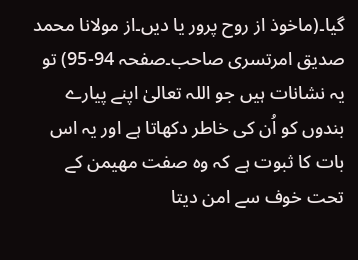گیا۔(ماخوذ از روح پرور یا دیں۔از مولانا محمد صدیق امرتسری صاحب۔صفحہ 94-95) تو یہ نشانات ہیں جو اللہ تعالیٰ اپنے پیارے بندوں کو اُن کی خاطر دکھاتا ہے اور یہ اس بات کا ثبوت ہے کہ وہ صفت مهیمن کے تحت خوف سے امن دیتا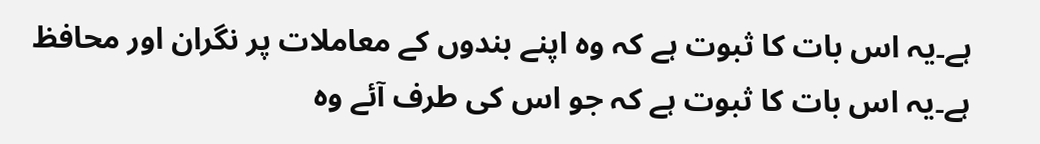ہے۔یہ اس بات کا ثبوت ہے کہ وہ اپنے بندوں کے معاملات پر نگران اور محافظ ہے۔یہ اس بات کا ثبوت ہے کہ جو اس کی طرف آئے وہ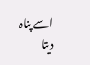اسے پناہ دیتا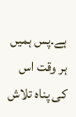ہے۔پس ہمیں ہر وقت اس کی پناہ تلاش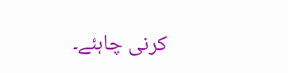کرنی چاہئے۔